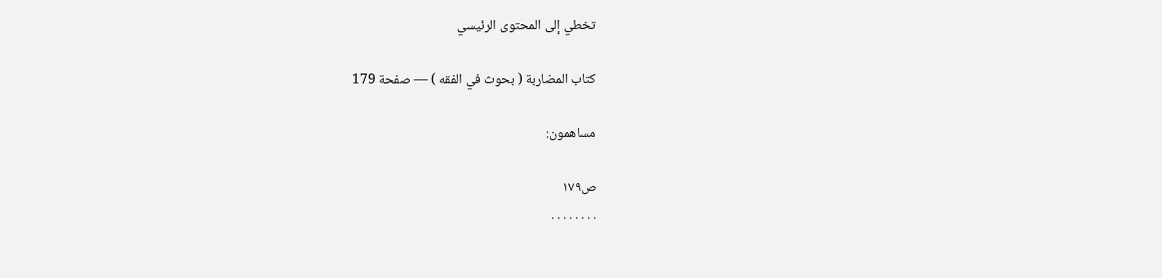تخطي إلى المحتوى الرئيسي

كتاب المضاربة ( بحوث في الفقه ) — صفحة 179

مساهمون:

ص١٧٩
. . . . . . . .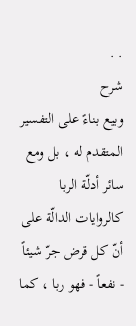. .
شرح
وبيع بناءً على التفسير المتقدم له ، بل ومع سائر أدلّة الربا كالروايات الدالّة على أنّ كل قرض جرّ شيئاً - نفعاً - فهو ربا ، كما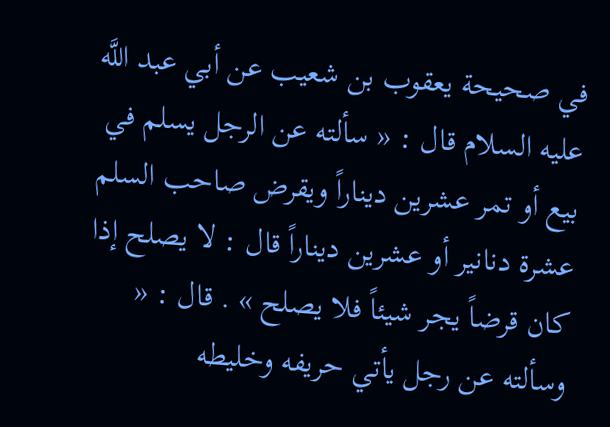في صحيحة يعقوب بن شعيب عن أبي عبد اللَّه عليه السلام قال : « سألته عن الرجل يسلم في بيع أو تمر عشرين ديناراً ويقرض صاحب السلم عشرة دنانير أو عشرين ديناراً قال : لا يصلح إذا كان قرضاً يجر شيئاً فلا يصلح » . قال : « وسألته عن رجل يأتي حريفه وخليطه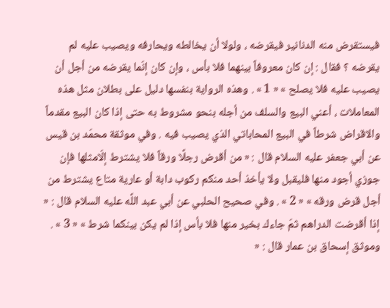فيستقرض منه الدنانير فيقرضه ، ولولا أن يخالطه ويحارفه ويصيب عليه لم يقرضه ؟ فقال : إن كان معروفاً بينهما فلا بأس ، وإن كان إنّما يقرضه من أجل أن يصيب عليه فلا يصلح » « 1 » . وهذه الرواية بنفسها دليل على بطلان مثل هذه المعاملات ، أعني البيع والسلف من أجله بنحو مشروط به حتى إذا كان البيع مقدماً والاقراض شرطاً في البيع المحاباتي الذي يصيب فيه . وفي موثقة محمّد بن قيس عن أبي جعفر عليه السلام قال : « من أقرض رجلًا ورقاً فلا يشترط إلّامثلها فإن جوزي أجود منها فليقبل ولا يأخذ أحد منكم ركوب دابة أو عارية متاع يشترط من أجل قرض ورقه » « 2 » . وفي صحيح الحلبي عن أبي عبد اللَّه عليه السلام قال : « إذا أقرضت الدراهم ثمّ جاءك بخير منها فلا بأس إذا لم يكن بينكما شرط » « 3 » . وموثق إسحاق بن عمار قال : «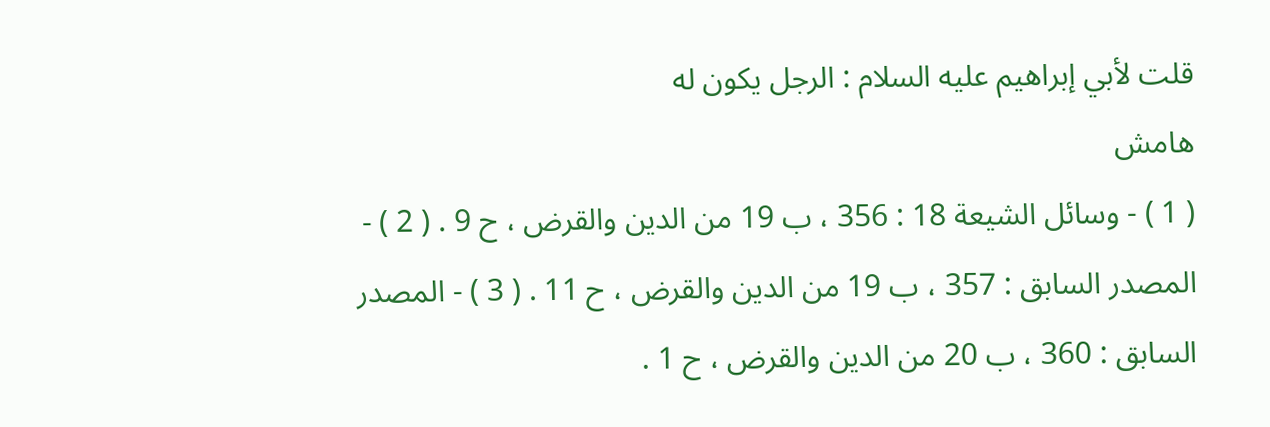قلت لأبي إبراهيم عليه السلام : الرجل يكون له
هامش
( 1 ) - وسائل الشيعة 18 : 356 ، ب 19 من الدين والقرض ، ح 9 . ( 2 ) - المصدر السابق : 357 ، ب 19 من الدين والقرض ، ح 11 . ( 3 ) - المصدر السابق : 360 ، ب 20 من الدين والقرض ، ح 1 .